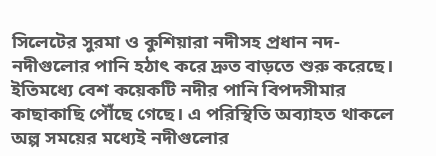সিলেটের সুরমা ও কুশিয়ারা নদীসহ প্রধান নদ-নদীগুলোর পানি হঠাৎ করে দ্রুত বাড়তে শুরু করেছে। ইতিমধ্যে বেশ কয়েকটি নদীর পানি বিপদসীমার কাছাকাছি পৌঁছে গেছে। এ পরিস্থিতি অব্যাহত থাকলে অল্প সময়ের মধ্যেই নদীগুলোর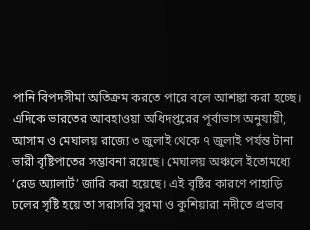পানি বিপদসীমা অতিক্রম করতে পারে বলে আশঙ্কা করা হচ্ছে।
এদিকে ভারতের আবহাওয়া অধিদপ্তরের পূর্বাভাস অনুযায়ী, আসাম ও মেঘালয় রাজ্যে ৩ জুলাই থেকে ৭ জুলাই পর্যন্ত টানা ভারী বৃষ্টিপাতের সম্ভাবনা রয়েছে। মেঘালয় অঞ্চলে ইতোমধ্যে ‘রেড অ্যালার্ট’ জারি করা হয়েছে। এই বৃষ্টির কারণে পাহাড়ি ঢলের সৃষ্টি হয়ে তা সরাসরি সুরমা ও কুশিয়ারা নদীতে প্রভাব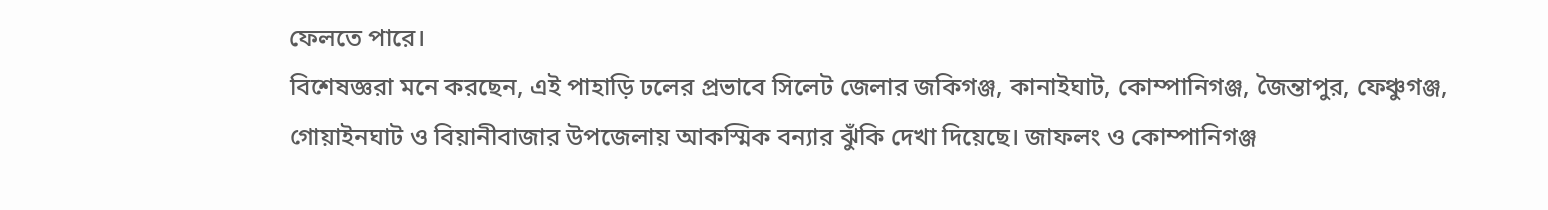ফেলতে পারে।
বিশেষজ্ঞরা মনে করছেন, এই পাহাড়ি ঢলের প্রভাবে সিলেট জেলার জকিগঞ্জ, কানাইঘাট, কোম্পানিগঞ্জ, জৈন্তাপুর, ফেঞ্চুগঞ্জ, গোয়াইনঘাট ও বিয়ানীবাজার উপজেলায় আকস্মিক বন্যার ঝুঁকি দেখা দিয়েছে। জাফলং ও কোম্পানিগঞ্জ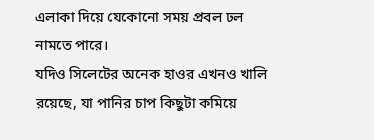এলাকা দিয়ে যেকোনো সময় প্রবল ঢল নামতে পারে।
যদিও সিলেটের অনেক হাওর এখনও খালি রয়েছে, যা পানির চাপ কিছুটা কমিয়ে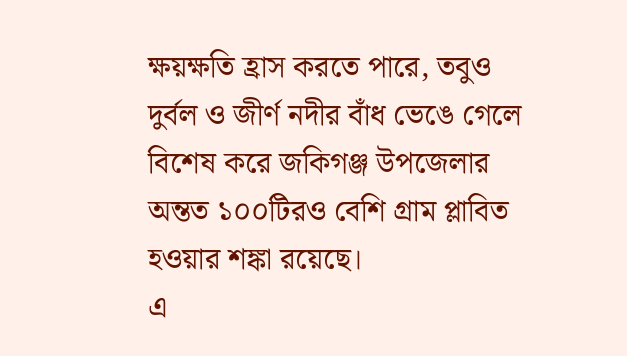ক্ষয়ক্ষতি হ্রাস করতে পারে, তবুও দুর্বল ও জীর্ণ নদীর বাঁধ ভেঙে গেলে বিশেষ করে জকিগঞ্জ উপজেলার অন্তত ১০০টিরও বেশি গ্রাম প্লাবিত হওয়ার শঙ্কা রয়েছে।
এ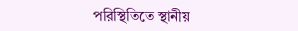পরিস্থিতিতে স্থানীয়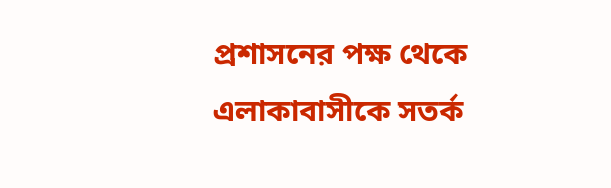প্রশাসনের পক্ষ থেকে এলাকাবাসীকে সতর্ক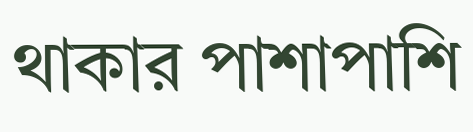থাকার পাশাপাশি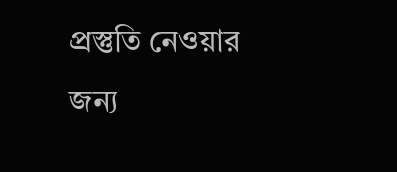প্রস্তুতি নেওয়ার জন্য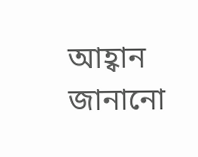আহ্বান জানানো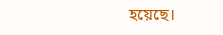হয়েছে।